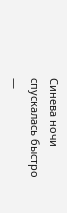Синева ночи спускалась быстро —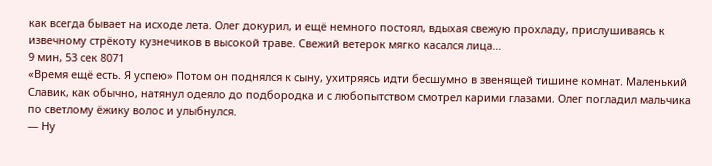как всегда бывает на исходе лета. Олег докурил, и ещё немного постоял, вдыхая свежую прохладу, прислушиваясь к извечному стрёкоту кузнечиков в высокой траве. Свежий ветерок мягко касался лица…
9 мин, 53 сек 8071
«Время ещё есть. Я успею» Потом он поднялся к сыну, ухитряясь идти бесшумно в звенящей тишине комнат. Маленький Славик, как обычно, натянул одеяло до подбородка и с любопытством смотрел карими глазами. Олег погладил мальчика по светлому ёжику волос и улыбнулся.
— Ну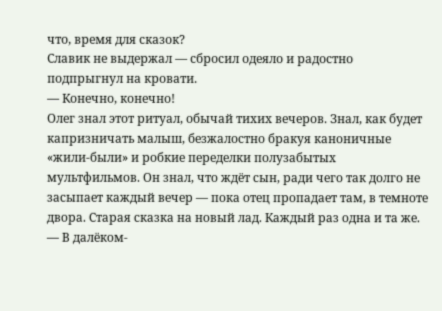что, время для сказок?
Славик не выдержал — сбросил одеяло и радостно подпрыгнул на кровати.
— Конечно, конечно!
Олег знал этот ритуал, обычай тихих вечеров. Знал, как будет капризничать малыш, безжалостно бракуя каноничные «жили-были» и робкие переделки полузабытых мультфильмов. Он знал, что ждёт сын, ради чего так долго не засыпает каждый вечер — пока отец пропадает там, в темноте двора. Старая сказка на новый лад. Каждый раз одна и та же.
— В далёком-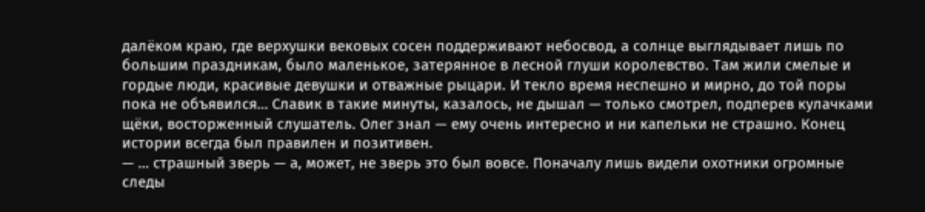далёком краю, где верхушки вековых сосен поддерживают небосвод, а солнце выглядывает лишь по большим праздникам, было маленькое, затерянное в лесной глуши королевство. Там жили смелые и гордые люди, красивые девушки и отважные рыцари. И текло время неспешно и мирно, до той поры пока не объявился… Славик в такие минуты, казалось, не дышал — только смотрел, подперев кулачками щёки, восторженный слушатель. Олег знал — ему очень интересно и ни капельки не страшно. Конец истории всегда был правилен и позитивен.
— … страшный зверь — а, может, не зверь это был вовсе. Поначалу лишь видели охотники огромные следы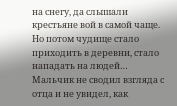на снегу, да слышали крестьяне вой в самой чаще. Но потом чудище стало приходить в деревни, стало нападать на людей… Мальчик не сводил взгляда с отца и не увидел, как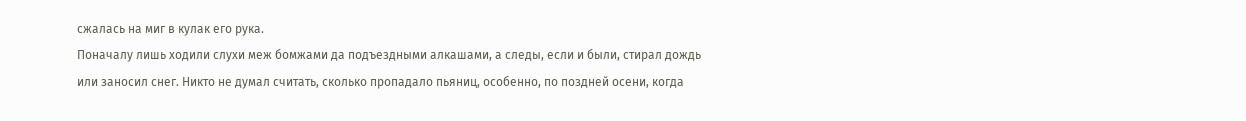сжалась на миг в кулак его рука.
Поначалу лишь ходили слухи меж бомжами да подъездными алкашами, а следы, если и были, стирал дождь или заносил снег. Никто не думал считать, сколько пропадало пьяниц, особенно, по поздней осени, когда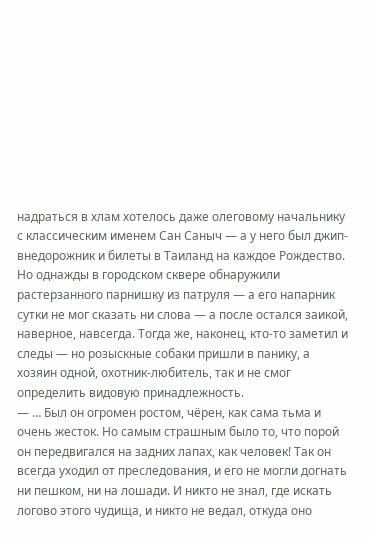надраться в хлам хотелось даже олеговому начальнику с классическим именем Сан Саныч — а у него был джип-внедорожник и билеты в Таиланд на каждое Рождество. Но однажды в городском сквере обнаружили растерзанного парнишку из патруля — а его напарник сутки не мог сказать ни слова — а после остался заикой, наверное, навсегда. Тогда же, наконец, кто-то заметил и следы — но розыскные собаки пришли в панику, а хозяин одной, охотник-любитель, так и не смог определить видовую принадлежность.
— … Был он огромен ростом, чёрен, как сама тьма и очень жесток. Но самым страшным было то, что порой он передвигался на задних лапах, как человек! Так он всегда уходил от преследования, и его не могли догнать ни пешком, ни на лошади. И никто не знал, где искать логово этого чудища, и никто не ведал, откуда оно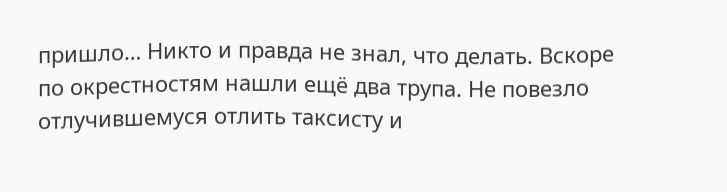пришло… Никто и правда не знал, что делать. Вскоре по окрестностям нашли ещё два трупа. Не повезло отлучившемуся отлить таксисту и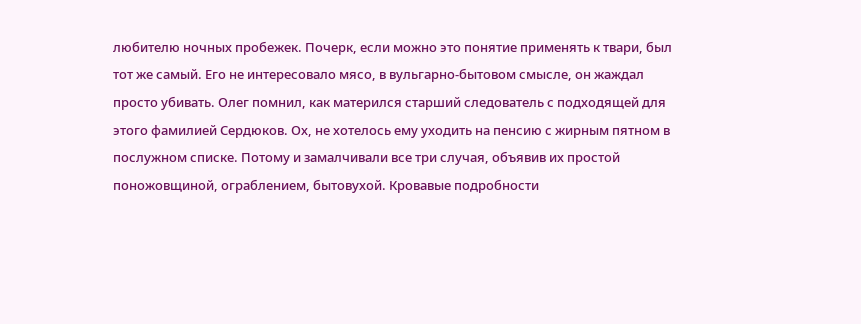любителю ночных пробежек. Почерк, если можно это понятие применять к твари, был тот же самый. Его не интересовало мясо, в вульгарно-бытовом смысле, он жаждал просто убивать. Олег помнил, как матерился старший следователь с подходящей для этого фамилией Сердюков. Ох, не хотелось ему уходить на пенсию с жирным пятном в послужном списке. Потому и замалчивали все три случая, объявив их простой поножовщиной, ограблением, бытовухой. Кровавые подробности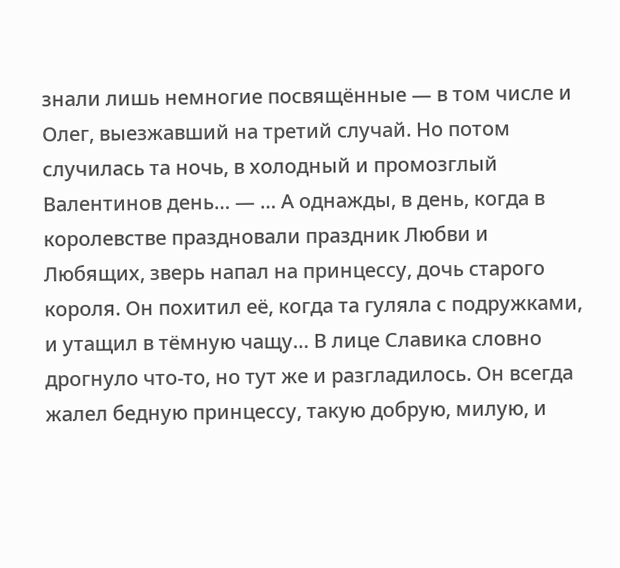знали лишь немногие посвящённые — в том числе и Олег, выезжавший на третий случай. Но потом случилась та ночь, в холодный и промозглый Валентинов день… — … А однажды, в день, когда в королевстве праздновали праздник Любви и Любящих, зверь напал на принцессу, дочь старого короля. Он похитил её, когда та гуляла с подружками, и утащил в тёмную чащу… В лице Славика словно дрогнуло что-то, но тут же и разгладилось. Он всегда жалел бедную принцессу, такую добрую, милую, и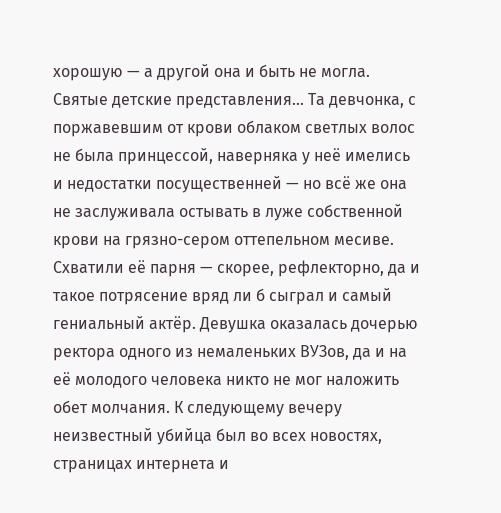хорошую — а другой она и быть не могла. Святые детские представления… Та девчонка, с поржавевшим от крови облаком светлых волос не была принцессой, наверняка у неё имелись и недостатки посущественней — но всё же она не заслуживала остывать в луже собственной крови на грязно-сером оттепельном месиве. Схватили её парня — скорее, рефлекторно, да и такое потрясение вряд ли б сыграл и самый гениальный актёр. Девушка оказалась дочерью ректора одного из немаленьких ВУЗов, да и на её молодого человека никто не мог наложить обет молчания. К следующему вечеру неизвестный убийца был во всех новостях, страницах интернета и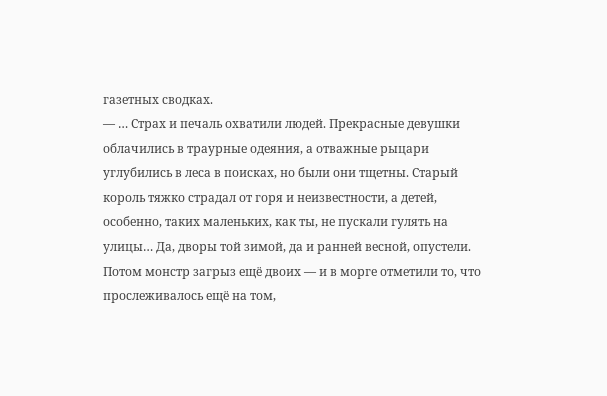газетных сводках.
— … Страх и печаль охватили людей. Прекрасные девушки облачились в траурные одеяния, а отважные рыцари углубились в леса в поисках, но были они тщетны. Старый король тяжко страдал от горя и неизвестности, а детей, особенно, таких маленьких, как ты, не пускали гулять на улицы… Да, дворы той зимой, да и ранней весной, опустели. Потом монстр загрыз ещё двоих — и в морге отметили то, что прослеживалось ещё на том,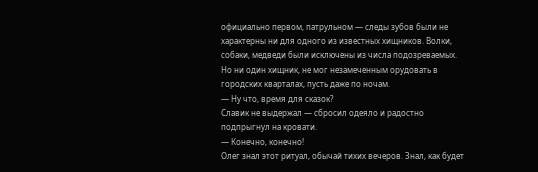официально первом, патрульном — следы зубов были не характерны ни для одного из известных хищников. Волки, собаки, медведи были исключены из числа подозреваемых. Но ни один хищник, не мог незамеченным орудовать в городских кварталах, пусть даже по ночам.
— Ну что, время для сказок?
Славик не выдержал — сбросил одеяло и радостно подпрыгнул на кровати.
— Конечно, конечно!
Олег знал этот ритуал, обычай тихих вечеров. Знал, как будет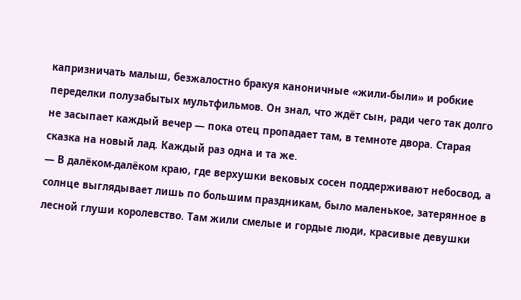капризничать малыш, безжалостно бракуя каноничные «жили-были» и робкие переделки полузабытых мультфильмов. Он знал, что ждёт сын, ради чего так долго не засыпает каждый вечер — пока отец пропадает там, в темноте двора. Старая сказка на новый лад. Каждый раз одна и та же.
— В далёком-далёком краю, где верхушки вековых сосен поддерживают небосвод, а солнце выглядывает лишь по большим праздникам, было маленькое, затерянное в лесной глуши королевство. Там жили смелые и гордые люди, красивые девушки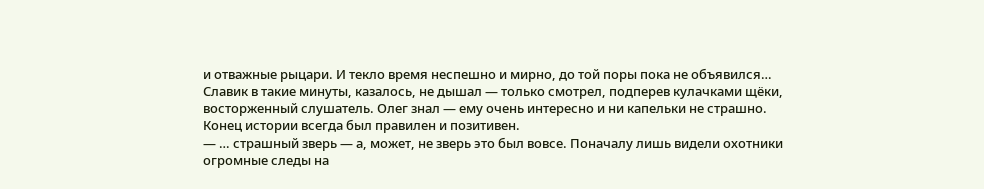и отважные рыцари. И текло время неспешно и мирно, до той поры пока не объявился… Славик в такие минуты, казалось, не дышал — только смотрел, подперев кулачками щёки, восторженный слушатель. Олег знал — ему очень интересно и ни капельки не страшно. Конец истории всегда был правилен и позитивен.
— … страшный зверь — а, может, не зверь это был вовсе. Поначалу лишь видели охотники огромные следы на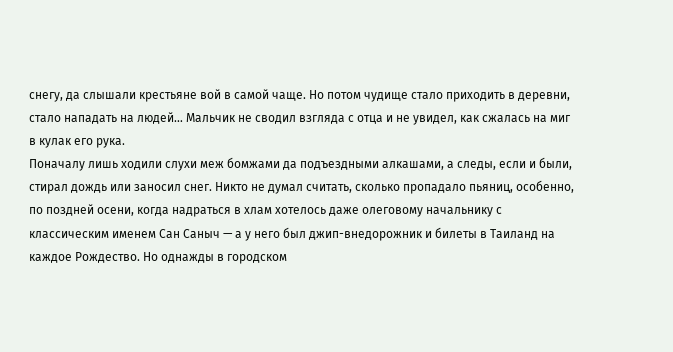снегу, да слышали крестьяне вой в самой чаще. Но потом чудище стало приходить в деревни, стало нападать на людей… Мальчик не сводил взгляда с отца и не увидел, как сжалась на миг в кулак его рука.
Поначалу лишь ходили слухи меж бомжами да подъездными алкашами, а следы, если и были, стирал дождь или заносил снег. Никто не думал считать, сколько пропадало пьяниц, особенно, по поздней осени, когда надраться в хлам хотелось даже олеговому начальнику с классическим именем Сан Саныч — а у него был джип-внедорожник и билеты в Таиланд на каждое Рождество. Но однажды в городском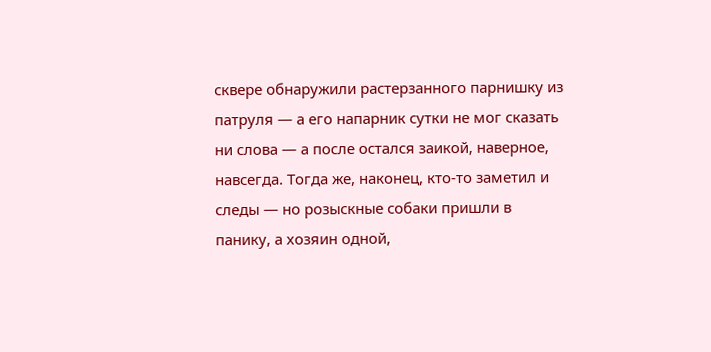сквере обнаружили растерзанного парнишку из патруля — а его напарник сутки не мог сказать ни слова — а после остался заикой, наверное, навсегда. Тогда же, наконец, кто-то заметил и следы — но розыскные собаки пришли в панику, а хозяин одной,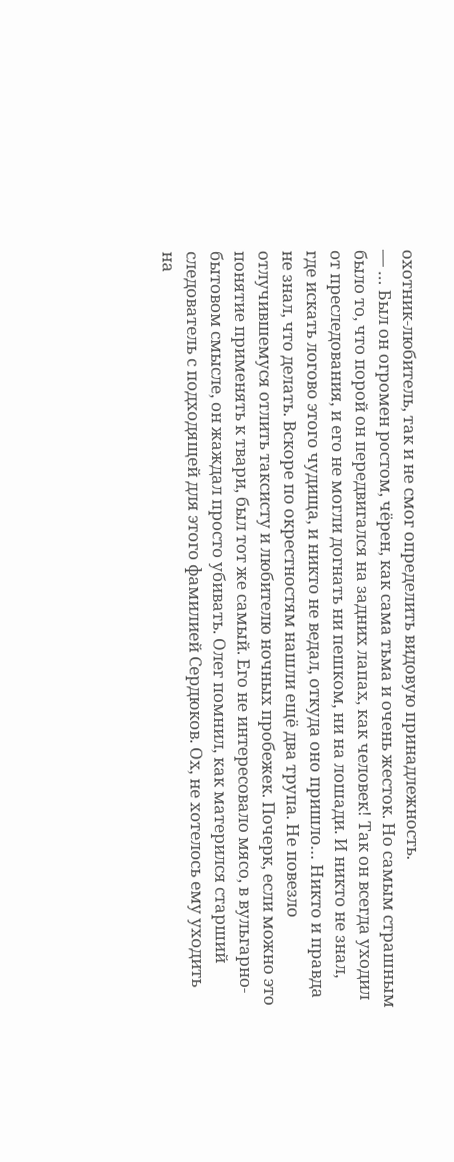охотник-любитель, так и не смог определить видовую принадлежность.
— … Был он огромен ростом, чёрен, как сама тьма и очень жесток. Но самым страшным было то, что порой он передвигался на задних лапах, как человек! Так он всегда уходил от преследования, и его не могли догнать ни пешком, ни на лошади. И никто не знал, где искать логово этого чудища, и никто не ведал, откуда оно пришло… Никто и правда не знал, что делать. Вскоре по окрестностям нашли ещё два трупа. Не повезло отлучившемуся отлить таксисту и любителю ночных пробежек. Почерк, если можно это понятие применять к твари, был тот же самый. Его не интересовало мясо, в вульгарно-бытовом смысле, он жаждал просто убивать. Олег помнил, как матерился старший следователь с подходящей для этого фамилией Сердюков. Ох, не хотелось ему уходить на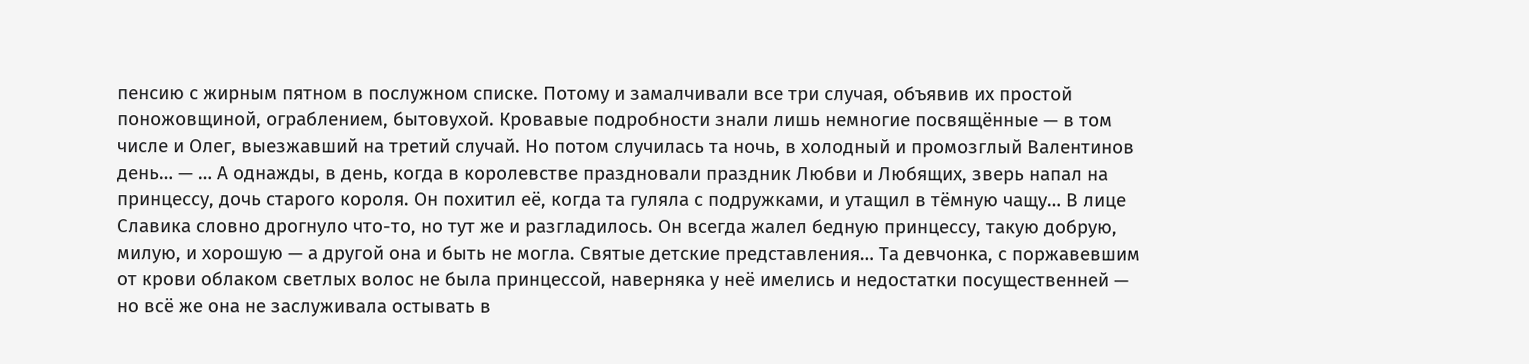пенсию с жирным пятном в послужном списке. Потому и замалчивали все три случая, объявив их простой поножовщиной, ограблением, бытовухой. Кровавые подробности знали лишь немногие посвящённые — в том числе и Олег, выезжавший на третий случай. Но потом случилась та ночь, в холодный и промозглый Валентинов день… — … А однажды, в день, когда в королевстве праздновали праздник Любви и Любящих, зверь напал на принцессу, дочь старого короля. Он похитил её, когда та гуляла с подружками, и утащил в тёмную чащу… В лице Славика словно дрогнуло что-то, но тут же и разгладилось. Он всегда жалел бедную принцессу, такую добрую, милую, и хорошую — а другой она и быть не могла. Святые детские представления… Та девчонка, с поржавевшим от крови облаком светлых волос не была принцессой, наверняка у неё имелись и недостатки посущественней — но всё же она не заслуживала остывать в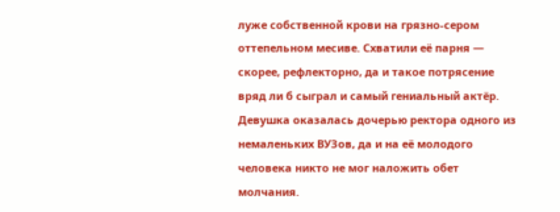луже собственной крови на грязно-сером оттепельном месиве. Схватили её парня — скорее, рефлекторно, да и такое потрясение вряд ли б сыграл и самый гениальный актёр. Девушка оказалась дочерью ректора одного из немаленьких ВУЗов, да и на её молодого человека никто не мог наложить обет молчания.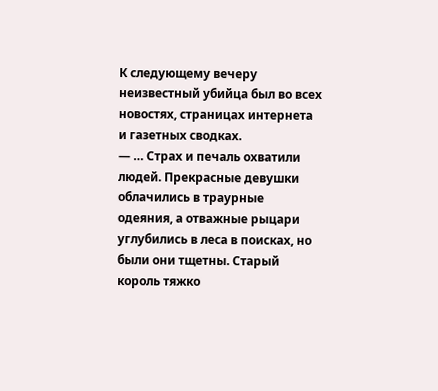К следующему вечеру неизвестный убийца был во всех новостях, страницах интернета и газетных сводках.
— … Страх и печаль охватили людей. Прекрасные девушки облачились в траурные одеяния, а отважные рыцари углубились в леса в поисках, но были они тщетны. Старый король тяжко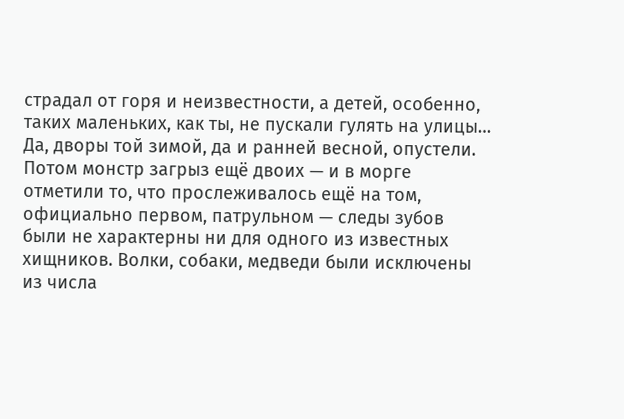страдал от горя и неизвестности, а детей, особенно, таких маленьких, как ты, не пускали гулять на улицы… Да, дворы той зимой, да и ранней весной, опустели. Потом монстр загрыз ещё двоих — и в морге отметили то, что прослеживалось ещё на том, официально первом, патрульном — следы зубов были не характерны ни для одного из известных хищников. Волки, собаки, медведи были исключены из числа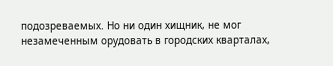подозреваемых. Но ни один хищник, не мог незамеченным орудовать в городских кварталах,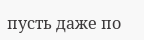пусть даже по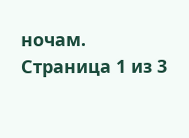ночам.
Страница 1 из 3